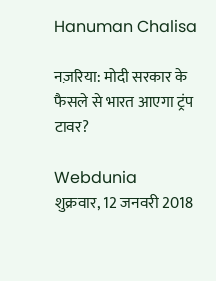Hanuman Chalisa

नज़रिया: मोदी सरकार के फैसले से भारत आएगा ट्रंप टावर?

Webdunia
शुक्रवार, 12 जनवरी 2018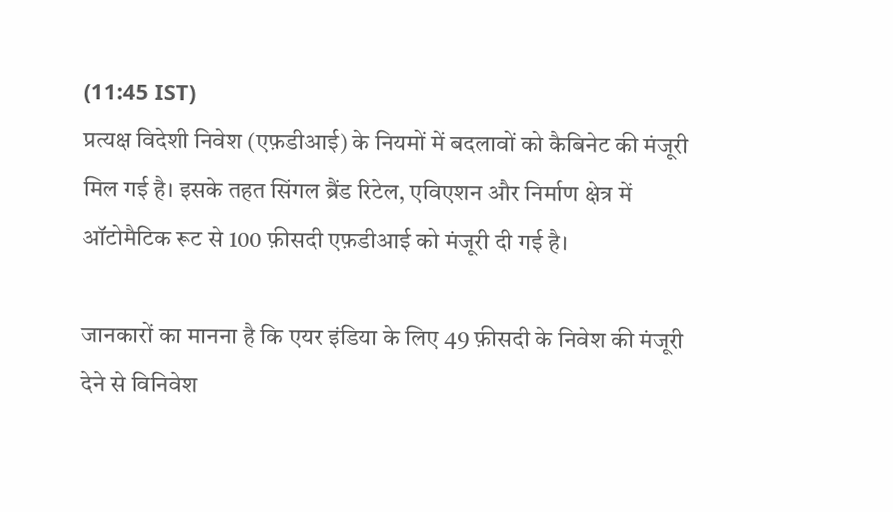(11:45 IST)
प्रत्यक्ष विदेशी निवेश (एफ़डीआई) के नियमों में बदलावों को कैबिनेट की मंजूरी मिल गई है। इसके तहत सिंगल ब्रैंड रिटेल, एविएशन और निर्माण क्षेत्र में ऑटोमैटिक रूट से 100 फ़ीसदी एफ़डीआई को मंजूरी दी गई है।

जानकारों का मानना है कि एयर इंडिया के लिए 49 फ़ीसदी के निवेश की मंजूरी देने से विनिवेश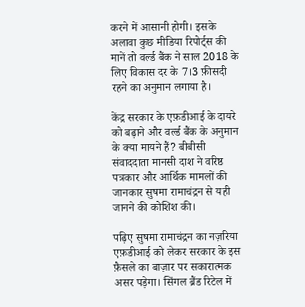करने में आसानी होगी। इसके अलावा कुछ मीडिया रिपोर्ट्स की मानें तो वर्ल्ड बैंक ने साल 2018 के लिए विकास दर के 7।3 फ़ीसदी रहने का अनुमान लगाया है।

केंद्र सरकार के एफ़डीआई के दायरे को बढ़ाने और वर्ल्ड बैंक के अनुमान के क्या मायने हैं? बीबीसी संवाददाता मानसी दाश ने वरिष्ठ पत्रकार और आर्थिक मामलों की जानकार सुषमा रामाचंद्रन से यही जानने की कोशिश की।

पढ़िए सुषमा रामाचंद्रन का नज़रिया
एफ़डीआई को लेकर सरकार के इस फ़ैसले का बाज़ार पर सकारात्मक असर पड़ेगा। सिंगल ब्रैंड रिटेल में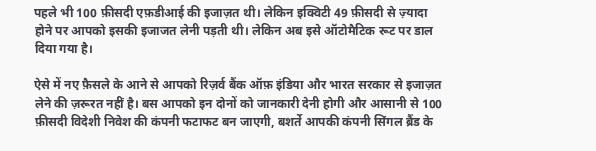पहले भी 100 फ़ीसदी एफ़डीआई की इजाज़त थी। लेकिन इक्विटी 49 फ़ीसदी से ज़्यादा होने पर आपको इसकी इजाजत लेनी पड़ती थी। लेकिन अब इसे ऑटोमैटिक रूट पर डाल दिया गया है।

ऐसे में नए फ़ैसले के आने से आपको रिज़र्व बैंक ऑफ़ इंडिया और भारत सरकार से इजाज़त लेने की ज़रूरत नहीं है। बस आपको इन दोनों को जानकारी देनी होगी और आसानी से 100 फ़ीसदी विदेशी निवेश की कंपनी फटाफट बन जाएगी, बशर्ते आपकी कंपनी सिंगल ब्रैंड के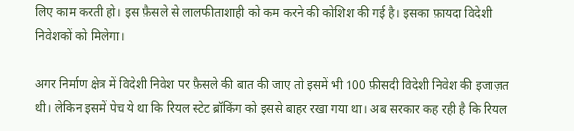लिए काम करती हो। इस फ़ैसले से लालफीताशाही को कम करने की कोशिश की गई है। इसका फ़ायदा विदेशी निवेशकों को मिलेगा।

अगर निर्माण क्षेत्र में विदेशी निवेश पर फ़ैसले की बात की जाए तो इसमें भी 100 फ़ीसदी विदेशी निवेश की इजाज़त थी। लेकिन इसमें पेच ये था कि रियल स्टेट ब्रॉकिंग को इससे बाहर रखा गया था। अब सरकार कह रही है कि रियल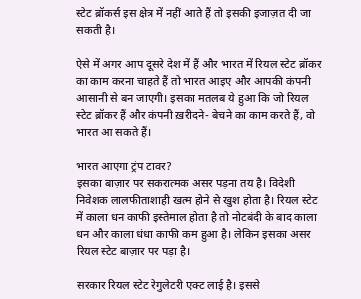स्टेट ब्रॉकर्स इस क्षेत्र में नहीं आते हैं तो इसकी इजाज़त दी जा सकती है।

ऐसे में अगर आप दूसरे देश में हैं और भारत में रियल स्टेट ब्रॉकर का काम करना चाहते हैं तो भारत आइए और आपकी कंपनी आसानी से बन जाएगी। इसका मतलब ये हुआ कि जो रियल स्टेट ब्रॉकर हैं और कंपनी ख़रीदने- बेचने का काम करते हैं, वो भारत आ सकते हैं।

भारत आएगा ट्रंप टावर?
इसका बाज़ार पर सकरात्मक असर पड़ना तय है। विदेशी निवेशक लालफीताशाही खत्म होने से खुश होता है। रियल स्टेट में काला धन काफी इस्तेमाल होता है तो नोटबंदी के बाद काला धन और काला धंधा काफी कम हुआ है। लेकिन इसका असर रियल स्टेट बाज़ार पर पड़ा है।

सरकार रियल स्टेट रेगुलेटरी एक्ट लाई है। इससे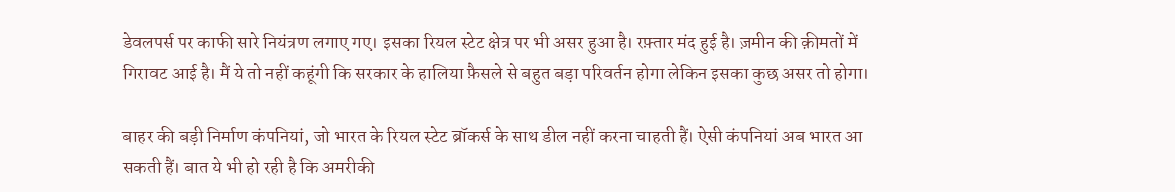डेवलपर्स पर काफी सारे नियंत्रण लगाए गए। इसका रियल स्टेट क्षेत्र पर भी असर हुआ है। रफ़्तार मंद हुई है। ज़मीन की क़ीमतों में गिरावट आई है। मैं ये तो नहीं कहूंगी कि सरकार के हालिया फ़ैसले से बहुत बड़ा परिवर्तन होगा लेकिन इसका कुछ असर तो होगा।

बाहर की बड़ी निर्माण कंपनियां, जो भारत के रियल स्टेट ब्रॉकर्स के साथ डील नहीं करना चाहती हैं। ऐसी कंपनियां अब भारत आ सकती हैं। बात ये भी हो रही है कि अमरीकी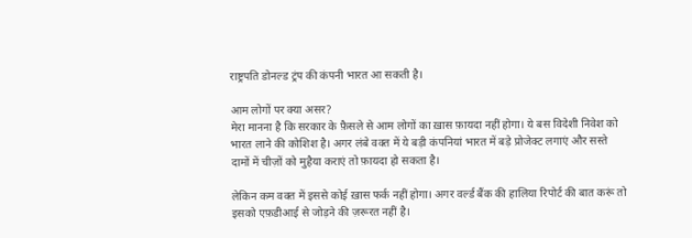राष्ट्रपति डोनल्ड ट्रंप की कंपनी भारत आ सकती है।

आम लोगों पर क्या असर?
मेरा मानना है कि सरकार के फ़ैसले से आम लोगों का ख़ास फ़ायदा नहीं होगा। ये बस विदेशी निवेश को भारत लाने की कोशिश है। अगर लंबे वक्त में ये बड़ी कंपनियां भारत में बड़े प्रोजेक्ट लगाएं और सस्ते दामों में चीज़ों को मुहैया कराएं तो फ़ायदा हो सकता है।

लेकिन कम वक्त में इससे कोई ख़ास फर्क नहीं होगा। अगर वर्ल्ड बैंक की हालिया रिपोर्ट की बात करूं तो इसको एफ़डीआई से जोड़ने की ज़रूरत नहीं है।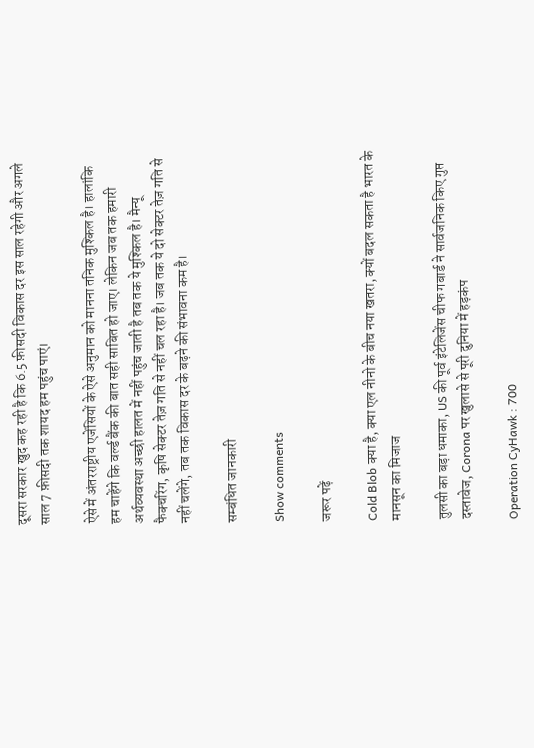दूसरा सरकार खुद कह रही है कि 6.5 फ़ीसदी विकास दर इस साल रहेगी और अगले साल 7 फ़ीसदी तक शायद हम पहुंच पाएं।

ऐसे में अंतरराष्ट्रीय एजेंसियों के ऐसे अनुमान को मानना तनिक मुश्किल है। हालांकि हम चाहेंगे कि वर्ल्ड बैंक की बात सही साबित हो जाए। लेकिन जब तक हमारी अर्थव्यवस्था अच्छी हालत में नहीं पहुंच जाती है तब तक ये मुश्किल है। मैन्यू फैक्चरिंग, कृषि सेक्टर तेज़ गति से नहीं चल रहा है। जब तक ये दो सेक्टर तेज़ गति से नहीं चलेंगे, तब तक विकास दर के बढ़ने की संभावना कम है।

सम्बंधित जानकारी

Show comments

जरूर पढ़ें

Cold Blob क्या है, क्या एल नीनो के बीच नया खतरा, क्यों बदल सकता है भारत के मानसून का मिजाज

तुलसी का बड़ा धमाका, US की पूर्व इंटेलिजेंस चीफ गबार्ड ने सार्वजनिक किए गुप्त दस्तावेज, Corona पर खुलासे से पूरी दुनिया में हड़कंप

Operation CyHawk : 700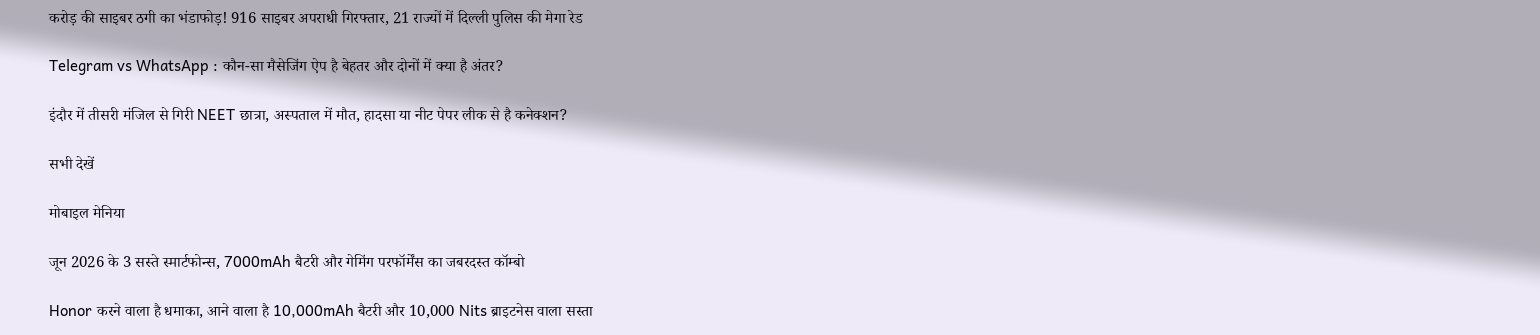करोड़ की साइबर ठगी का भंडाफोड़! 916 साइबर अपराधी गिरफ्तार, 21 राज्यों में दिल्ली पुलिस की मेगा रेड

Telegram vs WhatsApp : कौन-सा मैसेजिंग ऐप है बेहतर और दोनों में क्या है अंतर?

इंदौर में तीसरी मंजिल से गिरी NEET छात्रा, अस्पताल में मौत, हादसा या नीट पेपर लीक से है कनेक्‍शन?

सभी देखें

मोबाइल मेनिया

जून 2026 के 3 सस्ते स्मार्टफोन्स, 7000mAh बैटरी और गेमिंग परफॉर्मेंस का जबरदस्त कॉम्बो

Honor करने वाला है धमाका, आने वाला है 10,000mAh बैटरी और 10,000 Nits ब्राइटनेस वाला सस्ता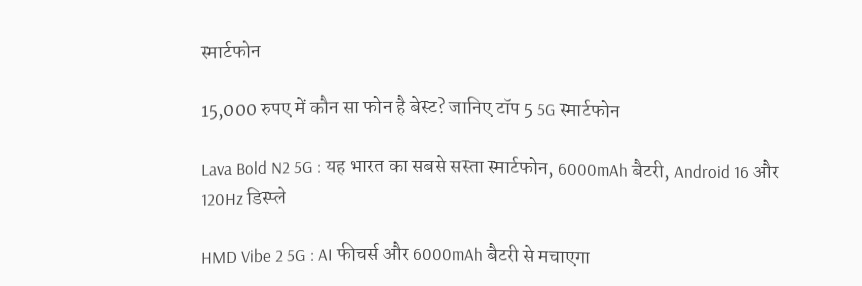स्मार्टफोन

15,000 रुपए में कौन सा फोन है बेस्ट? जानिए टॉप 5 5G स्मार्टफोन

Lava Bold N2 5G : यह भारत का सबसे सस्ता स्मार्टफोन, 6000mAh बैटरी, Android 16 और 120Hz डिस्प्ले

HMD Vibe 2 5G : AI फीचर्स और 6000mAh बैटरी से मचाएगा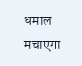धमाल मचाएगा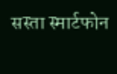सस्ता स्मार्टफोन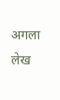अगला लेख